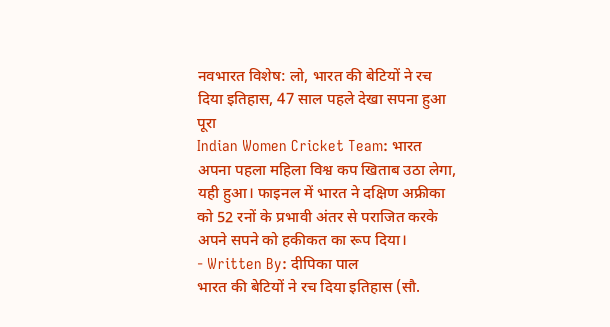नवभारत विशेष: लो, भारत की बेटियों ने रच दिया इतिहास, 47 साल पहले देखा सपना हुआ पूरा
Indian Women Cricket Team: भारत अपना पहला महिला विश्व कप खिताब उठा लेगा, यही हुआ। फाइनल में भारत ने दक्षिण अफ्रीका को 52 रनों के प्रभावी अंतर से पराजित करके अपने सपने को हकीकत का रूप दिया।
- Written By: दीपिका पाल
भारत की बेटियों ने रच दिया इतिहास (सौ.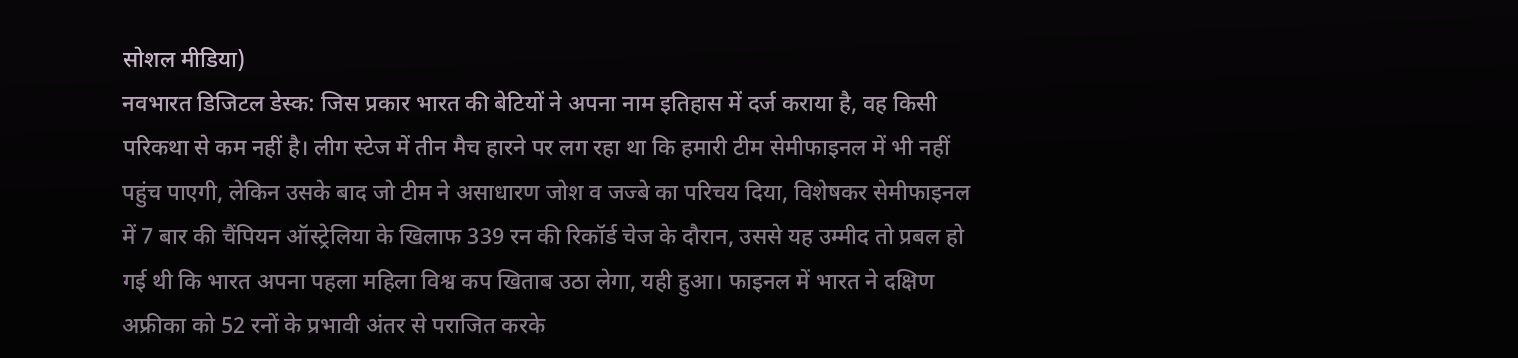सोशल मीडिया)
नवभारत डिजिटल डेस्क: जिस प्रकार भारत की बेटियों ने अपना नाम इतिहास में दर्ज कराया है, वह किसी परिकथा से कम नहीं है। लीग स्टेज में तीन मैच हारने पर लग रहा था कि हमारी टीम सेमीफाइनल में भी नहीं पहुंच पाएगी, लेकिन उसके बाद जो टीम ने असाधारण जोश व जज्बे का परिचय दिया, विशेषकर सेमीफाइनल में 7 बार की चैंपियन ऑस्ट्रेलिया के खिलाफ 339 रन की रिकॉर्ड चेज के दौरान, उससे यह उम्मीद तो प्रबल हो गई थी कि भारत अपना पहला महिला विश्व कप खिताब उठा लेगा, यही हुआ। फाइनल में भारत ने दक्षिण अफ्रीका को 52 रनों के प्रभावी अंतर से पराजित करके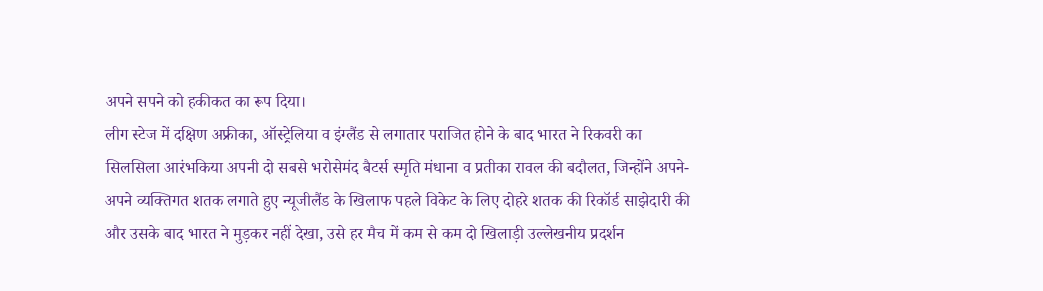अपने सपने को हकीकत का रूप दिया।
लीग स्टेज में दक्षिण अफ्रीका, ऑस्ट्रेलिया व इंग्लैंड से लगातार पराजित होने के बाद भारत ने रिकवरी का सिलसिला आरंभकिया अपनी दो सबसे भरोसेमंद बैटर्स स्मृति मंधाना व प्रतीका रावल की बदौलत, जिन्होंने अपने-अपने व्यक्तिगत शतक लगाते हुए न्यूजीलैंड के खिलाफ पहले विकेट के लिए दोहरे शतक की रिकॉर्ड साझेदारी की और उसके बाद भारत ने मुड़कर नहीं देखा, उसे हर मैच में कम से कम दो खिलाड़ी उल्लेखनीय प्रदर्शन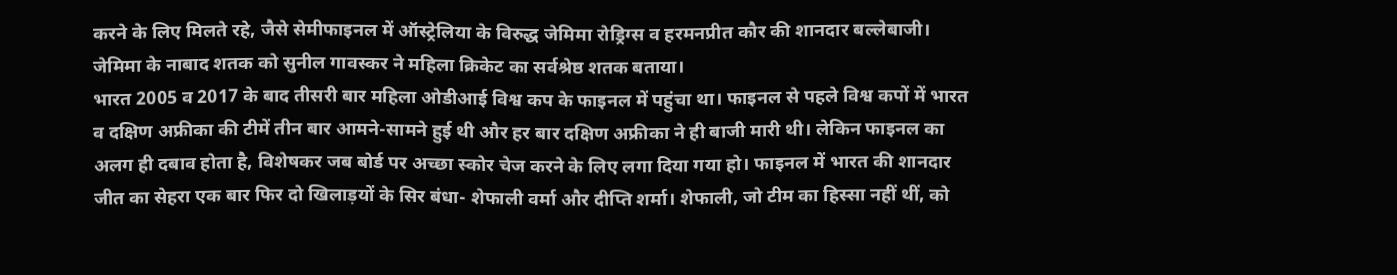करने के लिए मिलते रहे, जैसे सेमीफाइनल में ऑस्ट्रेलिया के विरुद्ध जेमिमा रोड्रिग्स व हरमनप्रीत कौर की शानदार बल्लेबाजी। जेमिमा के नाबाद शतक को सुनील गावस्कर ने महिला क्रिकेट का सर्वश्रेष्ठ शतक बताया।
भारत 2005 व 2017 के बाद तीसरी बार महिला ओडीआई विश्व कप के फाइनल में पहुंचा था। फाइनल से पहले विश्व कपों में भारत व दक्षिण अफ्रीका की टीमें तीन बार आमने-सामने हुई थी और हर बार दक्षिण अफ्रीका ने ही बाजी मारी थी। लेकिन फाइनल का अलग ही दबाव होता है, विशेषकर जब बोर्ड पर अच्छा स्कोर चेज करने के लिए लगा दिया गया हो। फाइनल में भारत की शानदार जीत का सेहरा एक बार फिर दो खिलाड़यों के सिर बंधा- शेफाली वर्मा और दीप्ति शर्मा। शेफाली, जो टीम का हिस्सा नहीं थीं, को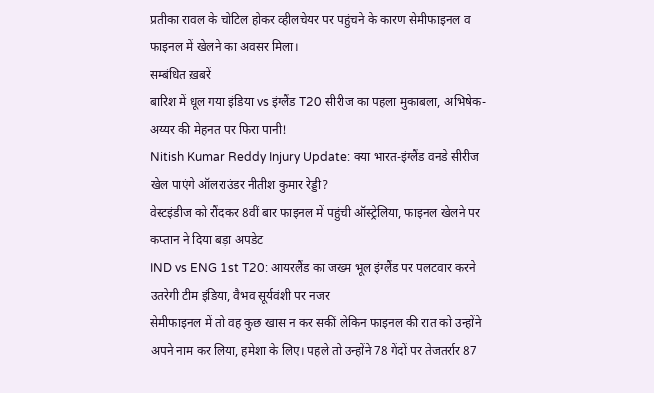प्रतीका रावल के चोटिल होकर व्हीलचेयर पर पहुंचने के कारण सेमीफाइनल व फाइनल में खेलने का अवसर मिला।
सम्बंधित ख़बरें
बारिश में धूल गया इंडिया vs इंग्लैंड T20 सीरीज का पहला मुकाबला, अभिषेक-अय्यर की मेहनत पर फिरा पानी!
Nitish Kumar Reddy Injury Update: क्या भारत-इंग्लैंड वनडे सीरीज खेल पाएंगे ऑलराउंडर नीतीश कुमार रेड्डी?
वेस्टइंडीज को रौंदकर 8वीं बार फाइनल में पहुंची ऑस्ट्रेलिया, फाइनल खेलने पर कप्तान ने दिया बड़ा अपडेट
IND vs ENG 1st T20: आयरलैंड का जख्म भूल इंग्लैंड पर पलटवार करने उतरेगी टीम इंडिया, वैभव सूर्यवंशी पर नजर
सेमीफाइनल में तो वह कुछ खास न कर सकीं लेकिन फाइनल की रात को उन्होंने अपने नाम कर लिया, हमेशा के लिए। पहले तो उन्होंने 78 गेंदों पर तेजतर्रार 87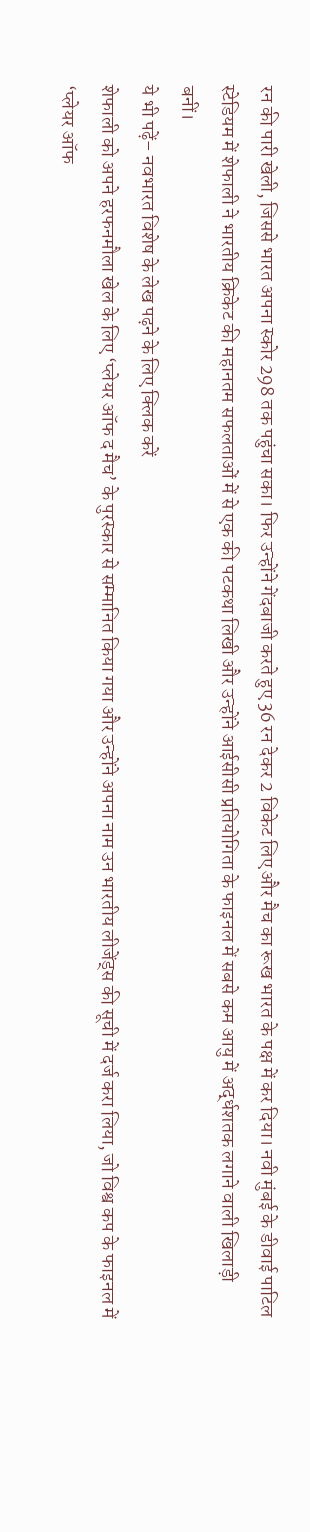रन की पारी खेली, जिससे भारत अपना स्कोर 298 तक पहुंचा सका। फिर उन्होंने गेंदबाजी करते हुए 36 रन देकर 2 विकेट लिए और मैच का रूख भारत के पक्ष में कर दिया। नवी मुंबई के डीवाई पाटिल स्टेडियम में शेफाली ने भारतीय क्रिकेट की महानतम सफलताओं में से एक की पटकथा लिखी और उन्होंने आईसीसी प्रतियोगिता के फाइनल में सबसे कम आयु में अर्द्धशतक लगाने वाली खिलाड़ी बनीं।
ये भी पढ़ें– नवभारत विशेष के लेख पढ़ने के लिए क्लिक करें
शेफाली को अपने हरफनमौला खेल के लिए ‘प्लेयर ऑफ द मैच’ के पुरस्कार से सम्मानित किया गया और उन्होंने अपना नाम उन भारतीय लीजेंड्स की सूची में दर्ज करा लिया, जो विश्व कप के फाइनल में ‘प्लेयर ऑफ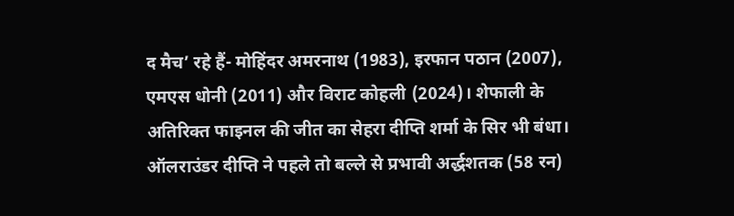द मैच’ रहे हैं- मोहिंदर अमरनाथ (1983), इरफान पठान (2007), एमएस धोनी (2011) और विराट कोहली (2024)। शेफाली के अतिरिक्त फाइनल की जीत का सेहरा दीप्ति शर्मा के सिर भी बंधा। ऑलराउंडर दीप्ति ने पहले तो बल्ले से प्रभावी अर्द्धशतक (58 रन)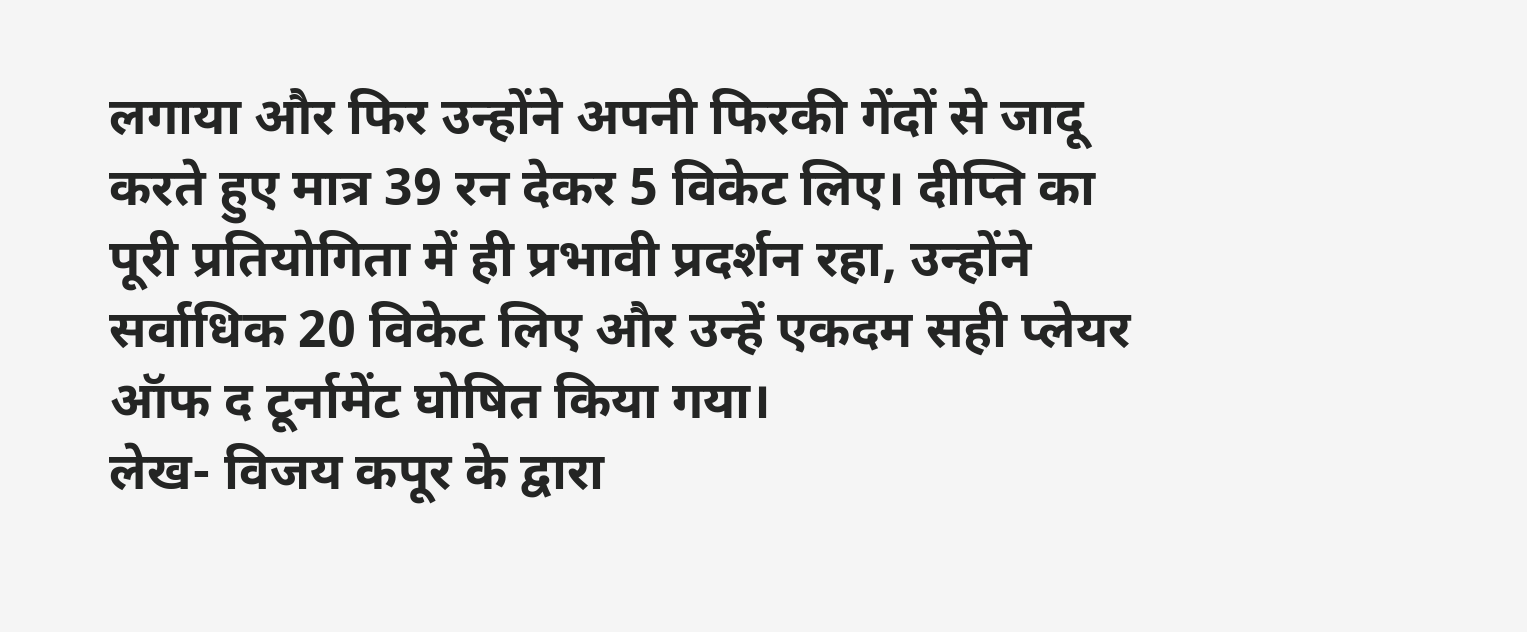लगाया और फिर उन्होंने अपनी फिरकी गेंदों से जादू करते हुए मात्र 39 रन देकर 5 विकेट लिए। दीप्ति का पूरी प्रतियोगिता में ही प्रभावी प्रदर्शन रहा, उन्होंने सर्वाधिक 20 विकेट लिए और उन्हें एकदम सही प्लेयर ऑफ द टूर्नामेंट घोषित किया गया।
लेख- विजय कपूर के द्वारा